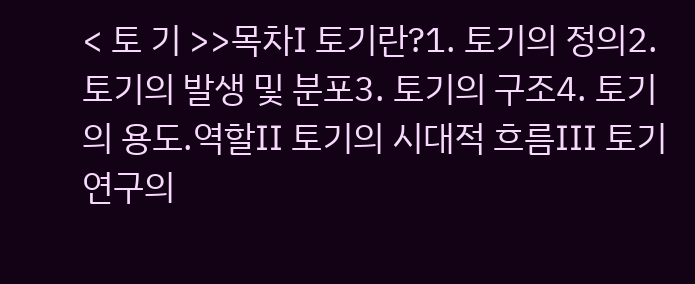< 토 기 >>목차Ⅰ 토기란?1. 토기의 정의2. 토기의 발생 및 분포3. 토기의 구조4. 토기의 용도.역할Ⅱ 토기의 시대적 흐름Ⅲ 토기 연구의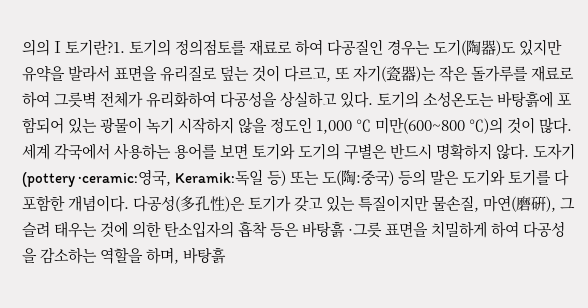의의Ⅰ토기란?1. 토기의 정의점토를 재료로 하여 다공질인 경우는 도기(陶器)도 있지만 유약을 발라서 표면을 유리질로 덮는 것이 다르고, 또 자기(瓷器)는 작은 돌가루를 재료로 하여 그릇벽 전체가 유리화하여 다공성을 상실하고 있다. 토기의 소성온도는 바탕흙에 포함되어 있는 광물이 녹기 시작하지 않을 정도인 1,000 ℃ 미만(600~800 ℃)의 것이 많다. 세계 각국에서 사용하는 용어를 보면 토기와 도기의 구별은 반드시 명확하지 않다. 도자기(pottery ·ceramic:영국, Keramik:독일 등) 또는 도(陶:중국) 등의 말은 도기와 토기를 다 포함한 개념이다. 다공성(多孔性)은 토기가 갖고 있는 특질이지만 물손질, 마연(磨硏), 그슬려 태우는 것에 의한 탄소입자의 흡착 등은 바탕흙 ·그릇 표면을 치밀하게 하여 다공성을 감소하는 역할을 하며, 바탕흙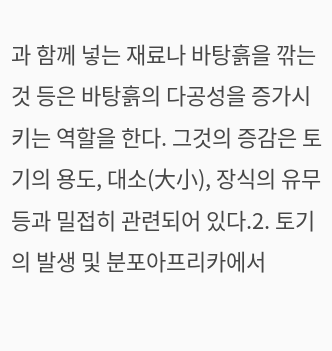과 함께 넣는 재료나 바탕흙을 깎는 것 등은 바탕흙의 다공성을 증가시키는 역할을 한다. 그것의 증감은 토기의 용도, 대소(大小), 장식의 유무 등과 밀접히 관련되어 있다.2. 토기의 발생 및 분포아프리카에서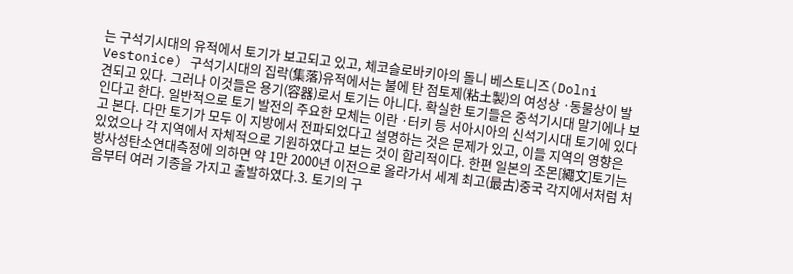는 구석기시대의 유적에서 토기가 보고되고 있고, 체코슬로바키아의 돌니 베스토니즈(Dolni Vestonice) 구석기시대의 집락(集落)유적에서는 불에 탄 점토제(粘土製)의 여성상 ·동물상이 발견되고 있다. 그러나 이것들은 용기(容器)로서 토기는 아니다. 확실한 토기들은 중석기시대 말기에나 보인다고 한다. 일반적으로 토기 발전의 주요한 모체는 이란 ·터키 등 서아시아의 신석기시대 토기에 있다고 본다. 다만 토기가 모두 이 지방에서 전파되었다고 설명하는 것은 문제가 있고, 이들 지역의 영향은 있었으나 각 지역에서 자체적으로 기원하였다고 보는 것이 합리적이다. 한편 일본의 조몬[繩文]토기는 방사성탄소연대측정에 의하면 약 1만 2000년 이전으로 올라가서 세계 최고(最古)중국 각지에서처럼 처음부터 여러 기종을 가지고 출발하였다.3. 토기의 구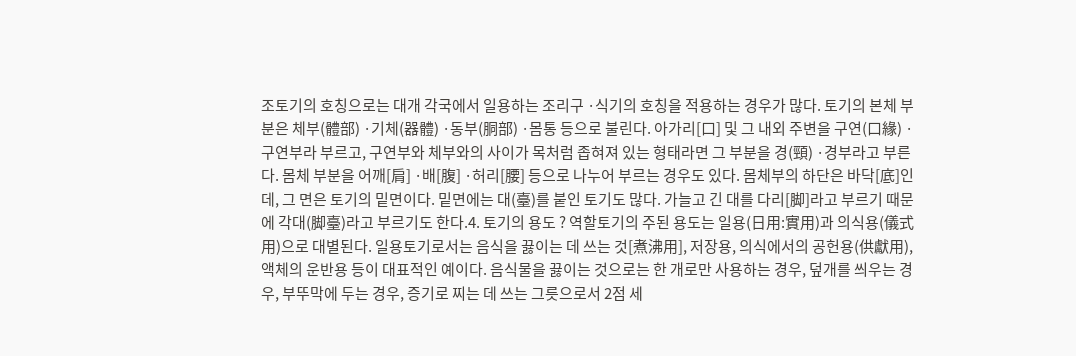조토기의 호칭으로는 대개 각국에서 일용하는 조리구 ·식기의 호칭을 적용하는 경우가 많다. 토기의 본체 부분은 체부(體部) ·기체(器體) ·동부(胴部) ·몸통 등으로 불린다. 아가리[口] 및 그 내외 주변을 구연(口緣) ·구연부라 부르고, 구연부와 체부와의 사이가 목처럼 좁혀져 있는 형태라면 그 부분을 경(頸) ·경부라고 부른다. 몸체 부분을 어깨[肩] ·배[腹] ·허리[腰] 등으로 나누어 부르는 경우도 있다. 몸체부의 하단은 바닥[底]인데, 그 면은 토기의 밑면이다. 밑면에는 대(臺)를 붙인 토기도 많다. 가늘고 긴 대를 다리[脚]라고 부르기 때문에 각대(脚臺)라고 부르기도 한다.4. 토기의 용도 ? 역할토기의 주된 용도는 일용(日用:實用)과 의식용(儀式用)으로 대별된다. 일용토기로서는 음식을 끓이는 데 쓰는 것[煮沸用], 저장용, 의식에서의 공헌용(供獻用), 액체의 운반용 등이 대표적인 예이다. 음식물을 끓이는 것으로는 한 개로만 사용하는 경우, 덮개를 씌우는 경우, 부뚜막에 두는 경우, 증기로 찌는 데 쓰는 그릇으로서 2점 세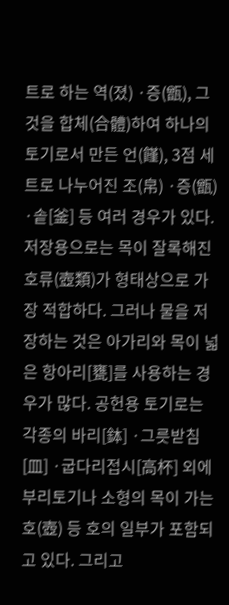트로 하는 역(졌) ·증(甑), 그것을 합체(合體)하여 하나의 토기로서 만든 언(饉), 3점 세트로 나누어진 조(帛) ·증(甑) ·솥[釜] 등 여러 경우가 있다. 저장용으로는 목이 잘록해진 호류(壺類)가 형태상으로 가장 적합하다. 그러나 물을 저장하는 것은 아가리와 목이 넓은 항아리[甕]를 사용하는 경우가 많다. 공헌용 토기로는 각종의 바리[鉢] ·그릇받침[皿] ·굽다리접시[高杯] 외에 부리토기나 소형의 목이 가는 호(壺) 등 호의 일부가 포함되고 있다. 그리고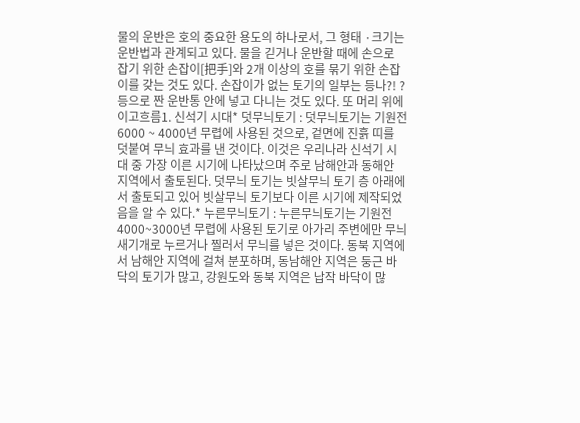물의 운반은 호의 중요한 용도의 하나로서, 그 형태 ·크기는 운반법과 관계되고 있다. 물을 긷거나 운반할 때에 손으로 잡기 위한 손잡이[把手]와 2개 이상의 호를 묶기 위한 손잡이를 갖는 것도 있다. 손잡이가 없는 토기의 일부는 등나?! ? 등으로 짠 운반통 안에 넣고 다니는 것도 있다. 또 머리 위에 이고흐름1. 신석기 시대* 덧무늬토기 : 덧무늬토기는 기원전 6000 ~ 4000년 무렵에 사용된 것으로, 겉면에 진흙 띠를 덧붙여 무늬 효과를 낸 것이다. 이것은 우리나라 신석기 시대 중 가장 이른 시기에 나타났으며 주로 남해안과 동해안 지역에서 출토된다. 덧무늬 토기는 빗살무늬 토기 층 아래에서 출토되고 있어 빗살무늬 토기보다 이른 시기에 제작되었음을 알 수 있다.* 누른무늬토기 : 누른무늬토기는 기원전 4000~3000년 무렵에 사용된 토기로 아가리 주변에만 무늬새기개로 누르거나 찔러서 무늬를 넣은 것이다. 동북 지역에서 남해안 지역에 걸쳐 분포하며, 동남해안 지역은 둥근 바닥의 토기가 많고, 강원도와 동북 지역은 납작 바닥이 많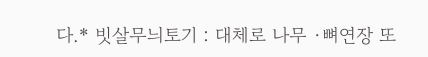다.* 빗살무늬토기 : 대체로 나무 ·뼈연장 또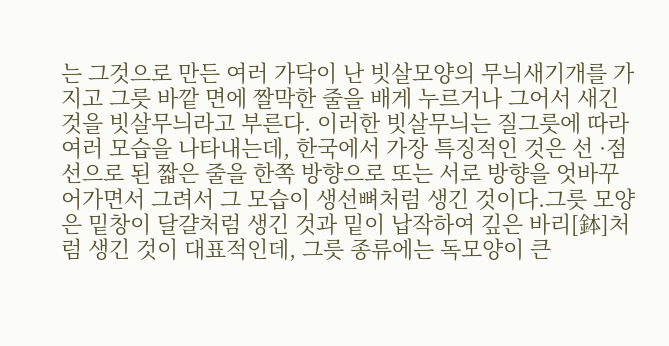는 그것으로 만든 여러 가닥이 난 빗살모양의 무늬새기개를 가지고 그릇 바깥 면에 짤막한 줄을 배게 누르거나 그어서 새긴 것을 빗살무늬라고 부른다. 이러한 빗살무늬는 질그릇에 따라 여러 모습을 나타내는데, 한국에서 가장 특징적인 것은 선 ·점선으로 된 짧은 줄을 한쪽 방향으로 또는 서로 방향을 엇바꾸어가면서 그려서 그 모습이 생선뼈처럼 생긴 것이다.그릇 모양은 밑창이 달걀처럼 생긴 것과 밑이 납작하여 깊은 바리[鉢]처럼 생긴 것이 대표적인데, 그릇 종류에는 독모양이 큰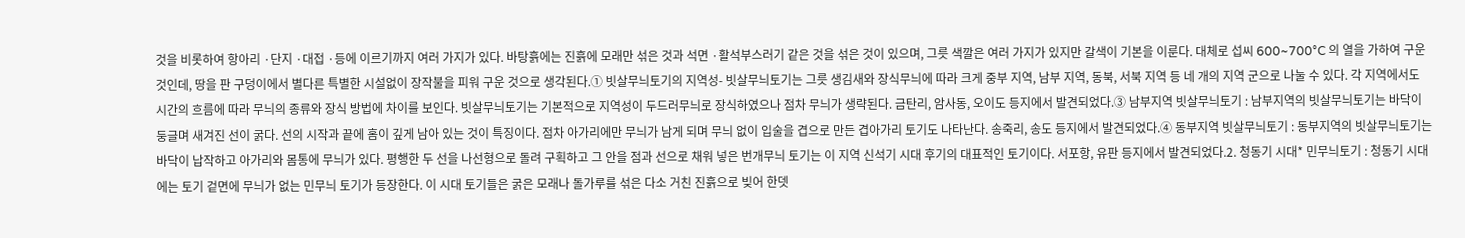것을 비롯하여 항아리 ·단지 ·대접 ·등에 이르기까지 여러 가지가 있다. 바탕흙에는 진흙에 모래만 섞은 것과 석면 ·활석부스러기 같은 것을 섞은 것이 있으며, 그릇 색깔은 여러 가지가 있지만 갈색이 기본을 이룬다. 대체로 섭씨 600~700°C 의 열을 가하여 구운 것인데, 땅을 판 구덩이에서 별다른 특별한 시설없이 장작불을 피워 구운 것으로 생각된다.① 빗살무늬토기의 지역성- 빗살무늬토기는 그릇 생김새와 장식무늬에 따라 크게 중부 지역, 남부 지역, 동북, 서북 지역 등 네 개의 지역 군으로 나눌 수 있다. 각 지역에서도 시간의 흐름에 따라 무늬의 종류와 장식 방법에 차이를 보인다. 빗살무늬토기는 기본적으로 지역성이 두드러무늬로 장식하였으나 점차 무늬가 생략된다. 금탄리, 암사동, 오이도 등지에서 발견되었다.③ 남부지역 빗살무늬토기 : 남부지역의 빗살무늬토기는 바닥이 둥글며 새겨진 선이 굵다. 선의 시작과 끝에 홈이 깊게 남아 있는 것이 특징이다. 점차 아가리에만 무늬가 남게 되며 무늬 없이 입술을 겹으로 만든 겹아가리 토기도 나타난다. 송죽리, 송도 등지에서 발견되었다.④ 동부지역 빗살무늬토기 : 동부지역의 빗살무늬토기는 바닥이 납작하고 아가리와 몸통에 무늬가 있다. 평행한 두 선을 나선형으로 돌려 구획하고 그 안을 점과 선으로 채워 넣은 번개무늬 토기는 이 지역 신석기 시대 후기의 대표적인 토기이다. 서포항, 유판 등지에서 발견되었다.2. 청동기 시대* 민무늬토기 : 청동기 시대에는 토기 겉면에 무늬가 없는 민무늬 토기가 등장한다. 이 시대 토기들은 굵은 모래나 돌가루를 섞은 다소 거친 진흙으로 빚어 한뎃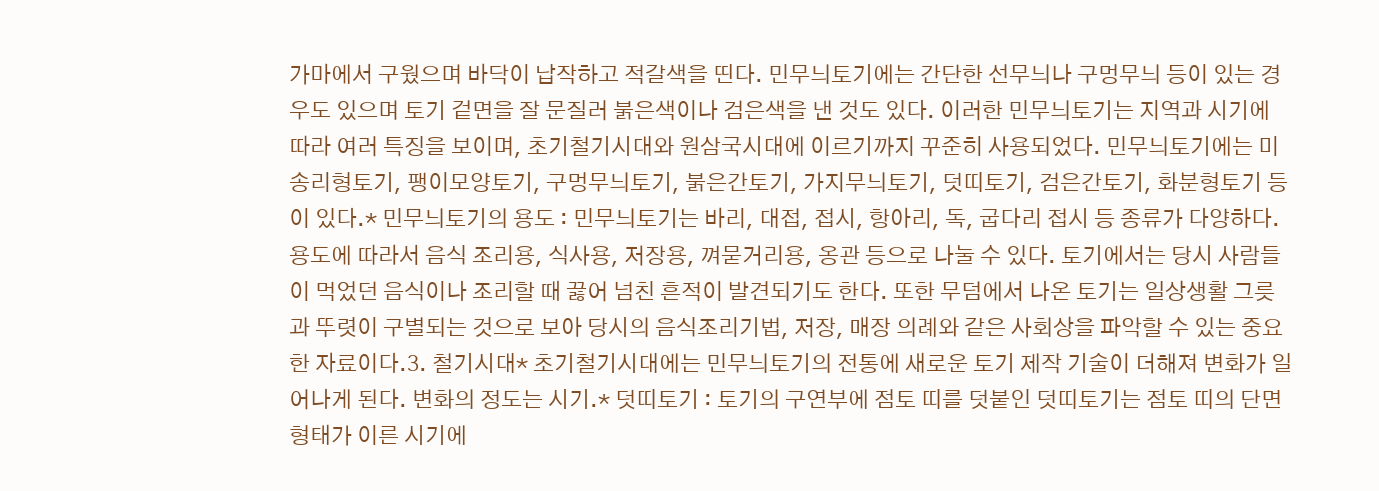가마에서 구웠으며 바닥이 납작하고 적갈색을 띤다. 민무늬토기에는 간단한 선무늬나 구멍무늬 등이 있는 경우도 있으며 토기 겉면을 잘 문질러 붉은색이나 검은색을 낸 것도 있다. 이러한 민무늬토기는 지역과 시기에 따라 여러 특징을 보이며, 초기철기시대와 원삼국시대에 이르기까지 꾸준히 사용되었다. 민무늬토기에는 미송리형토기, 팽이모양토기, 구멍무늬토기, 붉은간토기, 가지무늬토기, 덧띠토기, 검은간토기, 화분형토기 등이 있다.* 민무늬토기의 용도 : 민무늬토기는 바리, 대접, 접시, 항아리, 독, 굽다리 접시 등 종류가 다양하다. 용도에 따라서 음식 조리용, 식사용, 저장용, 껴묻거리용, 옹관 등으로 나눌 수 있다. 토기에서는 당시 사람들이 먹었던 음식이나 조리할 때 끓어 넘친 흔적이 발견되기도 한다. 또한 무덤에서 나온 토기는 일상생활 그릇과 뚜렷이 구별되는 것으로 보아 당시의 음식조리기법, 저장, 매장 의례와 같은 사회상을 파악할 수 있는 중요한 자료이다.3. 철기시대* 초기철기시대에는 민무늬토기의 전통에 새로운 토기 제작 기술이 더해져 변화가 일어나게 된다. 변화의 정도는 시기.* 덧띠토기 : 토기의 구연부에 점토 띠를 덧붙인 덧띠토기는 점토 띠의 단면 형태가 이른 시기에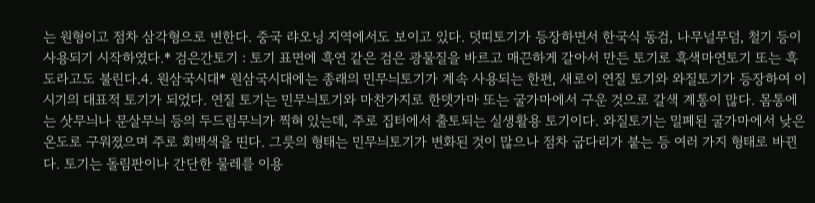는 원형이고 점차 삼각형으로 변한다. 중국 랴오닝 지역에서도 보이고 있다. 덧띠토기가 등장하면서 한국식 동검, 나무널무덤, 철기 등이 사용되기 시작하였다.* 검은간토기 : 토기 표면에 흑연 같은 검은 광물질을 바르고 매끈하게 갈아서 만든 토기로 흑색마연토기 또는 흑도라고도 불린다.4. 원삼국시대* 원삼국시대에는 종래의 민무늬토기가 계속 사용되는 한편, 새로이 연질 토기와 와질토기가 등장하여 이 시기의 대표적 토기가 되었다. 연질 토기는 민무늬토기와 마찬가지로 한뎃가마 또는 굴가마에서 구운 것으로 갈색 계통이 많다. 몸통에는 삿무늬나 문살무늬 등의 두드림무늬가 찍혀 있는데, 주로 집터에서 출토되는 실생활용 토기이다. 와질토기는 밀폐된 굴가마에서 낮은 온도로 구워졌으며 주로 회백색을 띤다. 그릇의 형태는 민무늬토기가 변화된 것이 많으나 점차 굽다리가 붙는 등 여러 가지 형태로 바뀐다. 토기는 돌림판이나 간단한 물레를 이용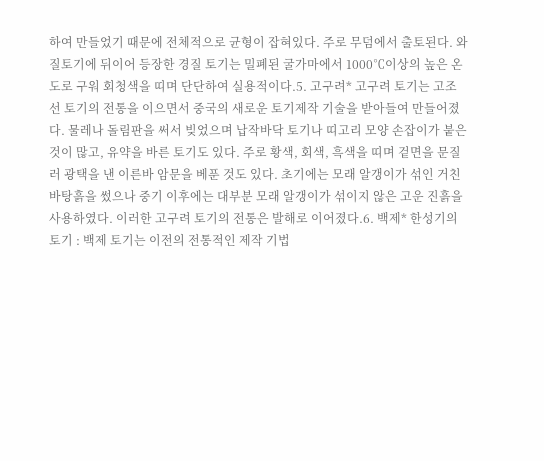하여 만들었기 때문에 전체적으로 균형이 잡혀있다. 주로 무덤에서 출토된다. 와질토기에 뒤이어 등장한 경질 토기는 밀폐된 굴가마에서 1000℃이상의 높은 온도로 구워 회청색을 띠며 단단하여 실용적이다.5. 고구려* 고구려 토기는 고조선 토기의 전통을 이으면서 중국의 새로운 토기제작 기술을 받아들여 만들어졌다. 물레나 돌림판을 써서 빚었으며 납작바닥 토기나 띠고리 모양 손잡이가 붙은 것이 많고, 유약을 바른 토기도 있다. 주로 황색, 회색, 흑색을 띠며 겉면을 문질러 광택을 낸 이른바 암문을 베푼 것도 있다. 초기에는 모래 알갱이가 섞인 거친 바탕흙을 썼으나 중기 이후에는 대부분 모래 알갱이가 섞이지 않은 고운 진흙을 사용하였다. 이러한 고구려 토기의 전통은 발해로 이어졌다.6. 백제* 한성기의 토기 : 백제 토기는 이전의 전통적인 제작 기법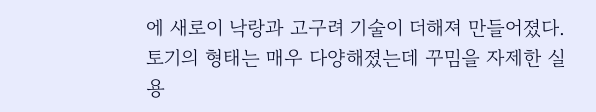에 새로이 낙랑과 고구려 기술이 더해져 만들어졌다. 토기의 형태는 매우 다양해졌는데 꾸밈을 자제한 실용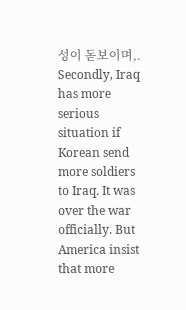성이 돋보이며,.
Secondly, Iraq has more serious situation if Korean send more soldiers to Iraq. It was over the war officially. But America insist that more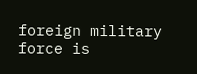foreign military force is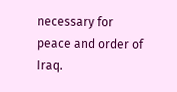necessary for peace and order of Iraq.